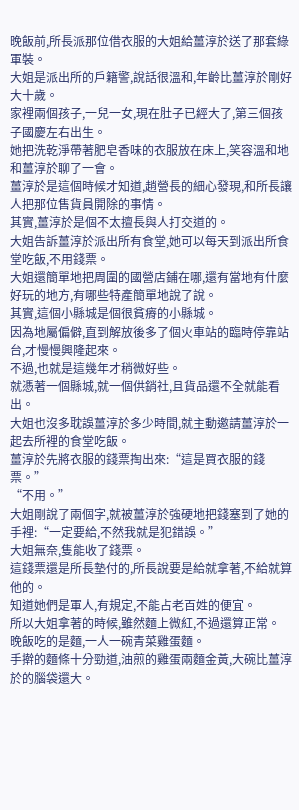晚飯前,所長派那位借衣服的大姐給薑淳於送了那套綠軍裝。
大姐是派出所的戶籍警,說話很溫和,年齡比薑淳於剛好大十歲。
家裡兩個孩子,一兒一女,現在肚子已經大了,第三個孩子國慶左右出生。
她把洗乾淨帶著肥皂香味的衣服放在床上,笑容溫和地和薑淳於聊了一會。
薑淳於是這個時候才知道,趙營長的細心發現,和所長讓人把那位售貨員開除的事情。
其實,薑淳於是個不太擅長與人打交道的。
大姐告訴薑淳於派出所有食堂,她可以每天到派出所食堂吃飯,不用錢票。
大姐還簡單地把周圍的國營店鋪在哪,還有當地有什麼好玩的地方,有哪些特產簡單地說了說。
其實,這個小縣城是個很貧瘠的小縣城。
因為地屬偏僻,直到解放後多了個火車站的臨時停靠站台,才慢慢興隆起來。
不過,也就是這幾年才稍微好些。
就憑著一個縣城,就一個供銷社,且貨品還不全就能看出。
大姐也沒多耽誤薑淳於多少時間,就主動邀請薑淳於一起去所裡的食堂吃飯。
薑淳於先將衣服的錢票掏出來:“這是買衣服的錢票。”
“不用。”
大姐剛說了兩個字,就被薑淳於強硬地把錢塞到了她的手裡:“一定要給,不然我就是犯錯誤。”
大姐無奈,隻能收了錢票。
這錢票還是所長墊付的,所長說要是給就拿著,不給就算他的。
知道她們是軍人,有規定,不能占老百姓的便宜。
所以大姐拿著的時候,雖然麵上微紅,不過還算正常。
晚飯吃的是麵,一人一碗青菜雞蛋麵。
手擀的麵條十分勁道,油煎的雞蛋兩麵金黃,大碗比薑淳於的腦袋還大。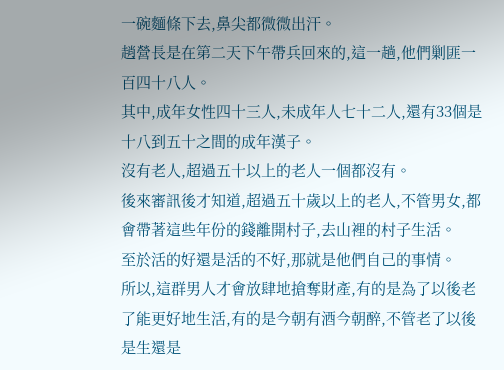一碗麵條下去,鼻尖都微微出汗。
趙營長是在第二天下午帶兵回來的,這一趟,他們剿匪一百四十八人。
其中,成年女性四十三人,未成年人七十二人,還有33個是十八到五十之間的成年漢子。
沒有老人,超過五十以上的老人一個都沒有。
後來審訊後才知道,超過五十歲以上的老人,不管男女,都會帶著這些年份的錢離開村子,去山裡的村子生活。
至於活的好還是活的不好,那就是他們自己的事情。
所以,這群男人才會放肆地搶奪財產,有的是為了以後老了能更好地生活,有的是今朝有酒今朝醉,不管老了以後是生還是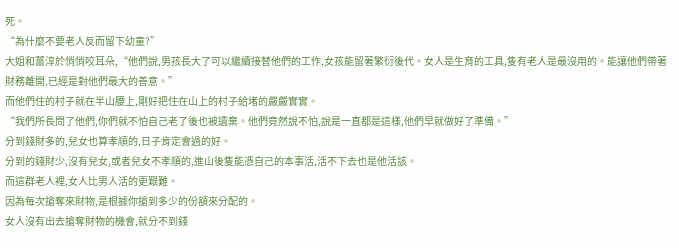死。
“為什麼不要老人反而留下幼童?”
大姐和薑淳於悄悄咬耳朵,“他們說,男孩長大了可以繼續接替他們的工作,女孩能留著繁衍後代。女人是生育的工具,隻有老人是最沒用的。能讓他們帶著財務離開,已經是對他們最大的善意。”
而他們住的村子就在半山腰上,剛好把住在山上的村子給堵的嚴嚴實實。
“我們所長問了他們,你們就不怕自己老了後也被遺棄。他們竟然說不怕,說是一直都是這樣,他們早就做好了準備。”
分到錢財多的,兒女也算孝順的,日子肯定會過的好。
分到的錢財少,沒有兒女,或者兒女不孝順的,進山後隻能憑自己的本事活,活不下去也是他活該。
而這群老人裡,女人比男人活的更艱難。
因為每次搶奪來財物,是根據你搶到多少的份額來分配的。
女人沒有出去搶奪財物的機會,就分不到錢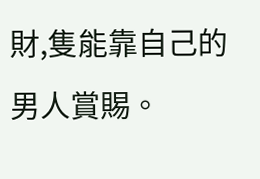財,隻能靠自己的男人賞賜。